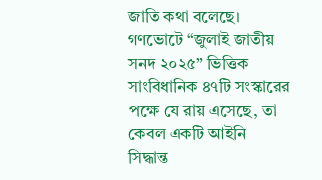জাতি কথা বলেছে। গণভোটে “জুলাই জাতীয় সনদ ২০২৫” ভিত্তিক সাংবিধানিক ৪৭টি সংস্কারের পক্ষে যে রায় এসেছে, তা কেবল একটি আইনি সিদ্ধান্ত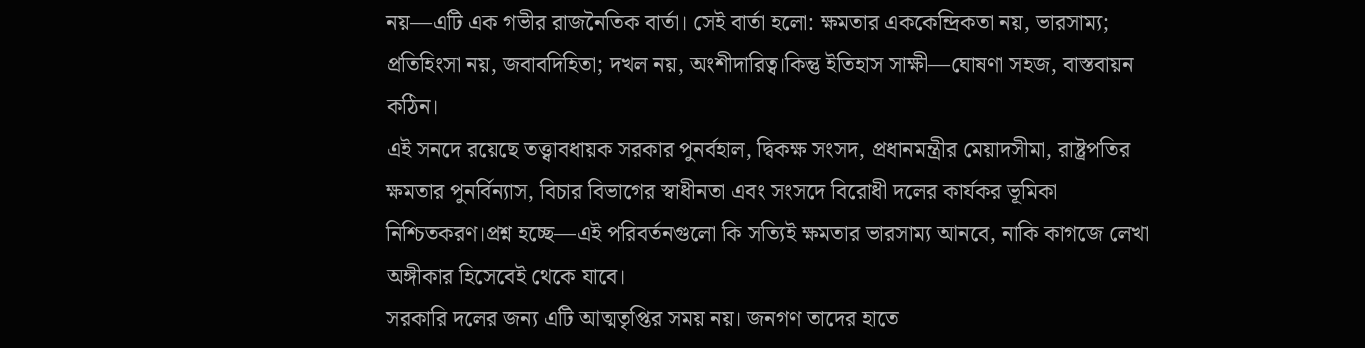নয়—এটি এক গভীর রাজনৈতিক বার্তা। সেই বার্তা হলো: ক্ষমতার এককেন্দ্রিকতা নয়, ভারসাম্য; প্রতিহিংসা নয়, জবাবদিহিতা; দখল নয়, অংশীদারিত্ব।কিন্তু ইতিহাস সাক্ষী—ঘোষণা সহজ, বাস্তবায়ন কঠিন।
এই সনদে রয়েছে তত্ত্বাবধায়ক সরকার পুনর্বহাল, দ্বিকক্ষ সংসদ, প্রধানমন্ত্রীর মেয়াদসীমা, রাষ্ট্রপতির ক্ষমতার পুনর্বিন্যাস, বিচার বিভাগের স্বাধীনতা এবং সংসদে বিরোধী দলের কার্যকর ভূমিকা নিশ্চিতকরণ।প্রশ্ন হচ্ছে—এই পরিবর্তনগুলো কি সত্যিই ক্ষমতার ভারসাম্য আনবে, নাকি কাগজে লেখা অঙ্গীকার হিসেবেই থেকে যাবে।
সরকারি দলের জন্য এটি আত্মতৃপ্তির সময় নয়। জনগণ তাদের হাতে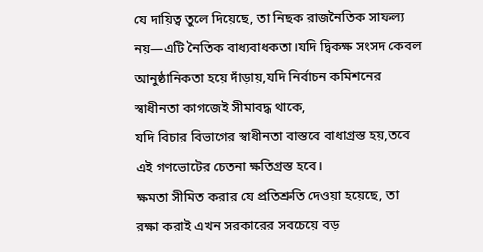যে দায়িত্ব তুলে দিয়েছে, তা নিছক রাজনৈতিক সাফল্য নয়—এটি নৈতিক বাধ্যবাধকতা।যদি দ্বিকক্ষ সংসদ কেবল আনুষ্ঠানিকতা হয়ে দাঁড়ায়,যদি নির্বাচন কমিশনের স্বাধীনতা কাগজেই সীমাবদ্ধ থাকে,
যদি বিচার বিভাগের স্বাধীনতা বাস্তবে বাধাগ্রস্ত হয়,তবে এই গণভোটের চেতনা ক্ষতিগ্রস্ত হবে।
ক্ষমতা সীমিত করার যে প্রতিশ্রুতি দেওয়া হয়েছে, তা রক্ষা করাই এখন সরকারের সবচেয়ে বড়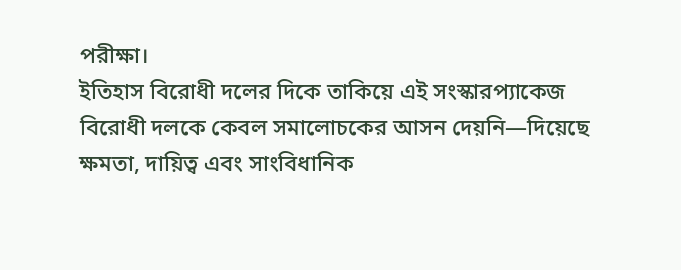পরীক্ষা।
ইতিহাস বিরোধী দলের দিকে তাকিয়ে এই সংস্কারপ্যাকেজ বিরোধী দলকে কেবল সমালোচকের আসন দেয়নি—দিয়েছে ক্ষমতা, দায়িত্ব এবং সাংবিধানিক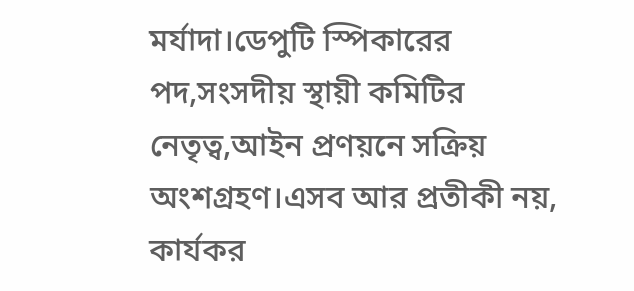মর্যাদা।ডেপুটি স্পিকারের পদ,সংসদীয় স্থায়ী কমিটির নেতৃত্ব,আইন প্রণয়নে সক্রিয় অংশগ্রহণ।এসব আর প্রতীকী নয়, কার্যকর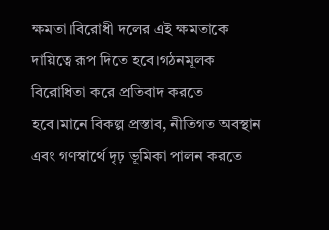ক্ষমতা।বিরোধী দলের এই ক্ষমতাকে দায়িত্বে রূপ দিতে হবে।গঠনমূলক বিরোধিতা করে প্রতিবাদ করতে হবে।মানে বিকল্প প্রস্তাব, নীতিগত অবস্থান এবং গণস্বার্থে দৃঢ় ভূমিকা পালন করতে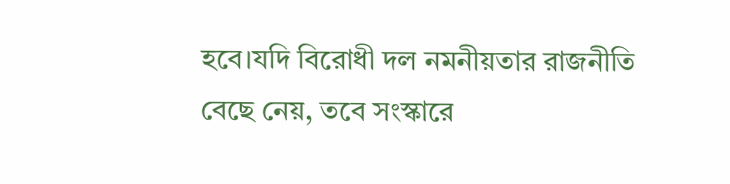হবে।যদি বিরোধী দল নমনীয়তার রাজনীতি বেছে নেয়, তবে সংস্কারে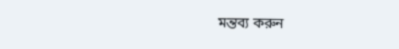মন্তব্য করুন